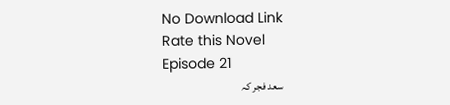No Download Link
Rate this Novel
Episode 21
سعد فجر کہ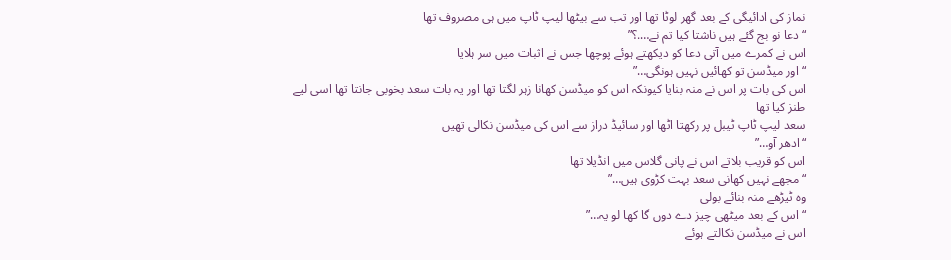نماز کی ادائیگی کے بعد گهر لوٹا تها اور تب سے بیٹها لیپ ٹاپ میں ہی مصروف تها
“دعا نو بج گئے ہیں ناشتا کیا تم نے….؟”
اس نے کمرے میں آتی دعا کو دیکهتے ہوئے پوچها جس نے اثبات میں سر ہلایا
“اور میڈسن تو کهائیں نہیں ہونگی…”
اس کی بات پر اس نے منہ بنایا کیونکہ اس کو میڈسن کهانا زہر لگتا تها اور یہ بات سعد بخوبی جانتا تها اسی لیے طنز کیا تها
سعد لیپ ٹاپ ٹیبل پر رکهتا اٹها اور سائیڈ دراز سے اس کی میڈسن نکالی تهیں
“ادهر آو…”
اس کو قریب بلاتے اس نے پانی گلاس میں انڈیلا تها
“مجهے نہیں کهانی سعد بہت کڑوی ہیں…”
وہ ٹیڑهے منہ بنائے بولی
“اس کے بعد میٹهی چیز دے دوں گا کها لو یہ…”
اس نے میڈسن نکالتے ہوئے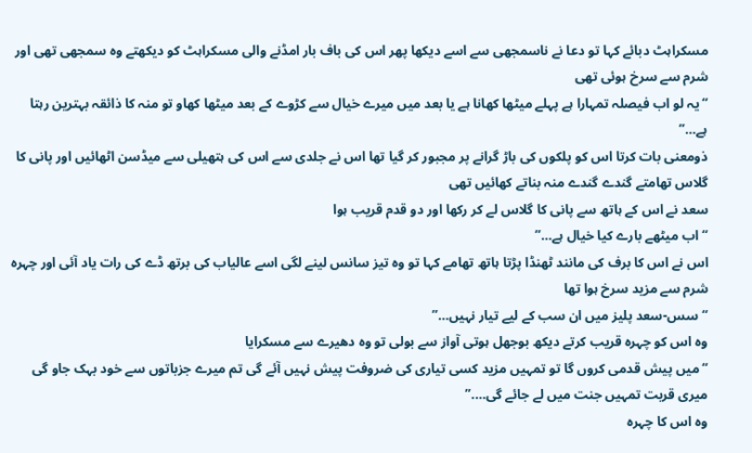مسکراہٹ دبائے کہا تو دعا نے ناسمجهی سے اسے دیکها پهر اس کی باف بار امڈنے والی مسکراہٹ کو دیکهتے وہ سمجهی تهی اور شرم سے سرخ ہوئی تهی
“یہ لو اب فیصلہ تمہارا ہے پہلے میٹها کهانا ہے یا بعد میں میرے خیال سے کڑوے کے بعد میٹها کهاو تو منہ کا ذائقہ بہترین رہتا ہے…”
ذومعنی بات کرتا اس کو پلکوں کی باڑ گرانے پر مجبور کر گیا تها اس نے جلدی سے اس کی ہتهیلی سے میڈسن اٹهائیں اور پانی کا گلاس تهامتے گندے گندے منہ بناتے کهائیں تهی
سعد نے اس کے ہاتھ سے پانی کا گلاس لے کر رکها اور دو قدم قریب ہوا
“اب میٹهے بارے کیا خیال ہے…”
اس نے اس کا برف کی مانند ٹهنڈا پڑتا ہاتھ تهامے کہا تو وہ تیز سانس لینے لگی اسے عالیاب کی برتھ ڈے کی رات یاد آئی اور چہرہ شرم سے مزید سرخ ہوا تها
“سس-سعد پلیز میں ان سب کے لیے تیار نہیں…”
وہ اس کو چہرہ قریب کرتے دیکھ بوجهل ہوتی آواز سے بولی تو وہ دهیرے سے مسکرایا
“میں پیش قدمی کروں گا تو تمہیں مزید کسی تیاری کی ضروفت پیش نہیں آئے گی تم میرے جزباتوں سے خود بہک جاو گی میری قربت تمہیں جنت میں لے جائے گی….”
وہ اس کا چہرہ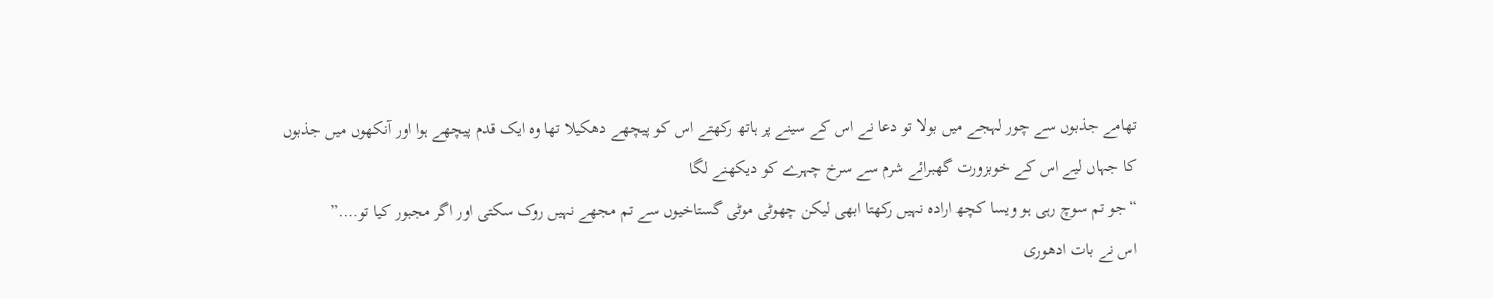تهامے جذبوں سے چور لہجے میں بولا تو دعا نے اس کے سینے پر ہاتھ رکهتے اس کو پیچهے دهکیلا تها وہ ایک قدم پیچهے ہوا اور آنکهوں میں جذبوں کا جہاں لیے اس کے خوبزورت گهبرائے شرم سے سرخ چہرے کو دیکهنے لگا
“جو تم سوچ رہی ہو ویسا کچھ ارادہ نہیں رکهتا ابهی لیکن چهوٹی موٹی گستاخیوں سے تم مجهے نہیں روک سکتی اور اگر مجبور کیا تو….”
اس نے بات ادهوری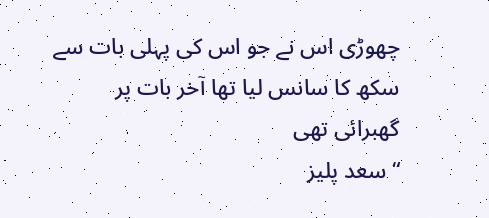چهوڑی اس نے جو اس کی پہلی بات سے سکھ کا سانس لیا تها آخر بات پر گهبرائی تهی
“سعد پلیز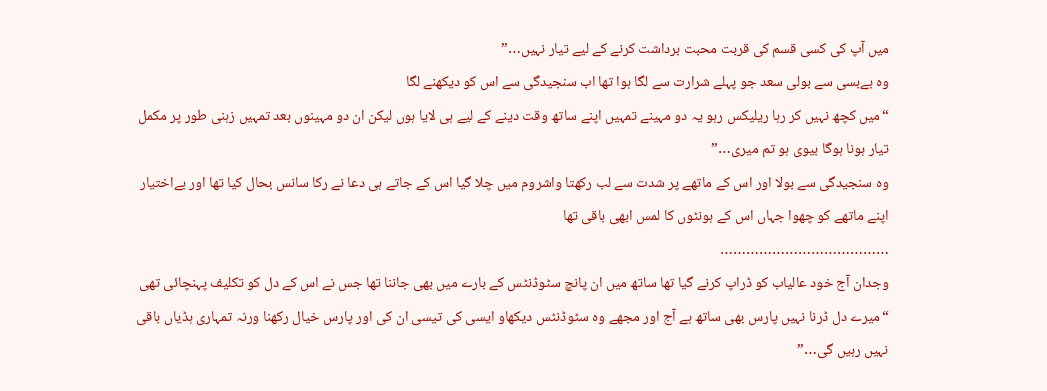میں آپ کی کسی قسم کی قربت محبت برداشت کرنے کے لیے تیار نہیں…”
وہ بےبسی سے بولی سعد جو پہلے شرارت سے لگا ہوا تها اب سنجیدگی سے اس کو دیکهنے لگا
“میں کچھ نہیں کر رہا ریلیکس رہو یہ دو مہینے تمہیں اپنے ساتھ وقت دینے کے لیے ہی لایا ہوں لیکن ان دو مہینوں بعد تمہیں زہنی طور پر مکمل تیار ہونا ہوگا بیوی ہو تم میری…”
وہ سنجیدگی سے بولا اور اس کے ماتهے پر شدت سے لب رکهتا واشروم میں چلا گیا اس کے جاتے ہی دعا نے رکا سانس بحال کیا تها اور بےاختیار اپنے ماتهے کو چهوا جہاں اس کے ہونٹوں کا لمس ابهی باقی تها
…………………………………
وجدان آج خود عالیاب کو ڈراپ کرنے گیا تها ساتھ میں ان پانچ سٹوڈنٹس کے بارے میں بهی جاننا تها جس نے اس کے دل کو تکلیف پہنچائی تهی
“میرے دل ڈرنا نہیں پارس بهی ساتھ ہے آج اور مجهے وہ سٹوڈنٹس دیکهاو ایسی کی تیسی ان کی اور پارس خیال رکهنا ورنہ تمہاری ہڈیاں باقی نہیں رہیں گی…”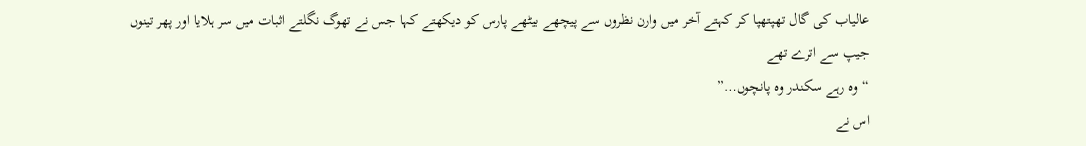عالیاب کی گال تهپتهپا کر کہتے آخر میں وارن نظروں سے پیچهے بیٹهے پارس کو دیکهتے کہا جس نے تهوگ نگلتے اثبات میں سر ہلایا اور پهر تینوں جیپ سے اترے تهے
“وہ رہے سکندر وہ پانچوں…”
اس نے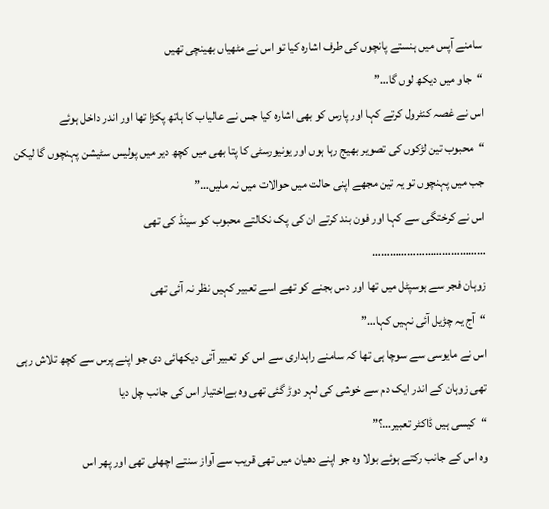سامنے آپس میں ہنستے پانچوں کی طرف اشارہ کیا تو اس نے مٹهیاں بهینچی تهیں
“جاو میں دیکھ لوں گا…”
اس نے غصہ کنٹرول کرتے کہا اور پارس کو بهی اشارہ کیا جس نے عالیاب کا ہاتھ پکڑا تها اور اندر داخل ہوئے
“محبوب تین لڑکوں کی تصویر بهیج رہا ہوں اور یونیورسٹی کا پتا بهی میں کچھ دیر میں پولیس سٹیشن پہنچوں گا لیکن جب میں پہنچوں تو یہ تین مجهے اپنی حالت میں حوالات میں نہ ملیں…”
اس نے کرختگی سے کہا اور فون بند کرتے ان کی پک نکالتے محبوب کو سینڈ کی تهی
…………………………………
زوہان فجر سے ہوسپٹل میں تها اور دس بجنے کو تهے اسے تعبیر کہیں نظر نہ آئی تهی
“آج یہ چڑیل آئی نہیں کہا…”
اس نے مایوسی سے سوچا ہی تها کہ سامنے راہداری سے اس کو تعبیر آتی دیکهائی دی جو اپنے پرس سے کچھ تلاش رہی تهی زوہان کے اندر ایک دم سے خوشی کی لہر دوڑ گئی تهی وہ بےاختیار اس کی جانب چل دیا
“کیسی ہیں ڈاکٹر تعبیر…؟”
وہ اس کے جانب رکتے ہوئے بولا وہ جو اپنے دهیان میں تهی قریب سے آواز سنتے اچهلی تهی اور پهر اس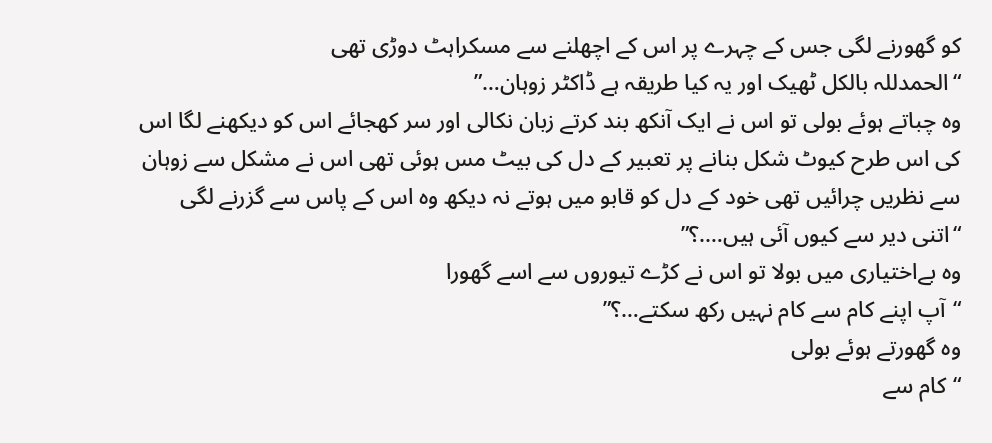کو گهورنے لگی جس کے چہرے پر اس کے اچهلنے سے مسکراہٹ دوڑی تهی
“الحمدللہ بالکل ٹهیک اور یہ کیا طریقہ ہے ڈاکٹر زوہان…”
وہ چباتے ہوئے بولی تو اس نے ایک آنکھ بند کرتے زبان نکالی اور سر کهجائے اس کو دیکهنے لگا اس کی اس طرح کیوٹ شکل بنانے پر تعبیر کے دل کی بیٹ مس ہوئی تهی اس نے مشکل سے زوہان سے نظریں چرائیں تهی خود کے دل کو قابو میں ہوتے نہ دیکھ وہ اس کے پاس سے گزرنے لگی
“اتنی دیر سے کیوں آئی ہیں….؟”
وہ بےاختیاری میں بولا تو اس نے کڑے تیوروں سے اسے گهورا
“آپ اپنے کام سے کام نہیں رکھ سکتے…؟”
وہ گهورتے ہوئے بولی
“کام سے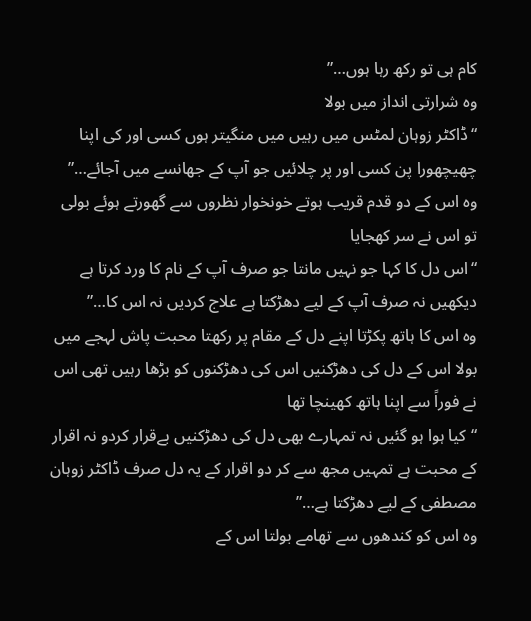کام ہی تو رکھ رہا ہوں…”
وہ شرارتی انداز میں بولا
“ڈاکٹر زوہان لمٹس میں رہیں میں منگیتر ہوں کسی اور کی اپنا چهیچهورا پن کسی اور پر چلائیں جو آپ کے جهانسے میں آجائے…”
وہ اس کے دو قدم قریب ہوتے خونخوار نظروں سے گهورتے ہوئے بولی تو اس نے سر کهجایا
“اس دل کا کہا جو نہیں مانتا جو صرف آپ کے نام کا ورد کرتا ہے دیکهیں نہ صرف آپ کے لیے دهڑکتا ہے علاج کردیں نہ اس کا…”
وہ اس کا ہاتھ پکڑتا اپنے دل کے مقام پر رکهتا محبت پاش لہجے میں بولا اس کے دل کی دهڑکنیں اس کی دهڑکنوں کو بڑها رہیں تهی اس نے فوراً سے اپنا ہاتھ کهینچا تها
“کیا ہوا ہو گئیں نہ تمہارے بهی دل کی دهڑکنیں بےقرار کردو نہ اقرار کے محبت ہے تمہیں مجھ سے کر دو اقرار کے یہ دل صرف ڈاکٹر زوہان مصطفی کے لیے دهڑکتا ہے…”
وہ اس کو کندهوں سے تهامے بولتا اس کے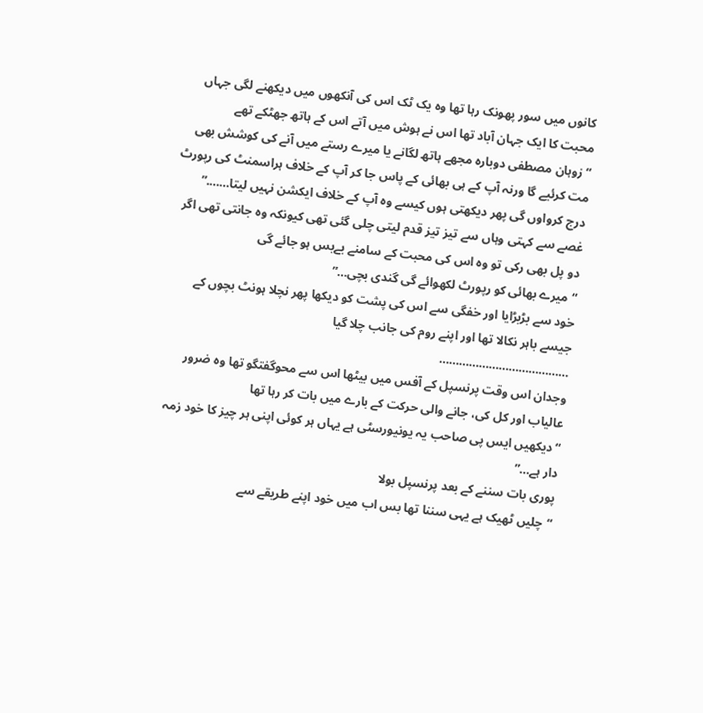کانوں میں سور پهونک رہا تها وہ یک ٹک اس کی آنکهوں میں دیکهنے لگی جہاں محبت کا ایک جہان آباد تها اس نے ہوش میں آتے اس کے ہاتھ جهٹکے تهے
“زوہان مصطفی دوبارہ مجهے ہاتھ لگانے یا میرے رستے میں آنے کی کوشش بهی مت کرئیے گا ورنہ آپ کے ہی بهائی کے پاس جا کر آپ کے خلاف ہراسمنٹ کی رپورٹ درج کرواوں گی پهر دیکهتی ہوں کیسے وہ آپ کے خلاف ایکشن نہیں لیتا…….”
غصے سے کہتی وہاں سے تیز تیز قدم لیتی چلی گئی تهی کیونکہ وہ جانتی تهی اگر دو پل بهی رکی تو وہ اس کی محبت کے سامنے بےبس ہو جائے گی
“میرے بهائی کو رپورٹ لکهوائے گی گندی بچی…”
خود سے بڑبڑایا اور خفگی سے اس کی پشت کو دیکها پهر نچلا ہونٹ بچوں کے جیسے باہر نکالا تها اور اپنے روم کی جانب چلا گیا
…………………………………
وجدان اس وقت پرنسپل کے آفس میں بیٹها اس سے محوگفتگو تها وہ ضرور عالیاب اور کل کی، جانے والی حرکت کے بارے میں بات کر رہا تها
“دیکهیں ایس پی صاحب یہ یونیورسٹی ہے یہاں ہر کوئی اپنی ہر چیز کا خود زمہ دار ہے…”
پوری بات سننے کے بعد پرنسپل بولا
“چلیں ٹهیک ہے یہی سننا تها بس اب میں خود اپنے طریقے سے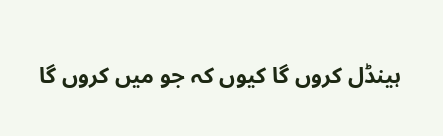ہینڈل کروں گا کیوں کہ جو میں کروں گا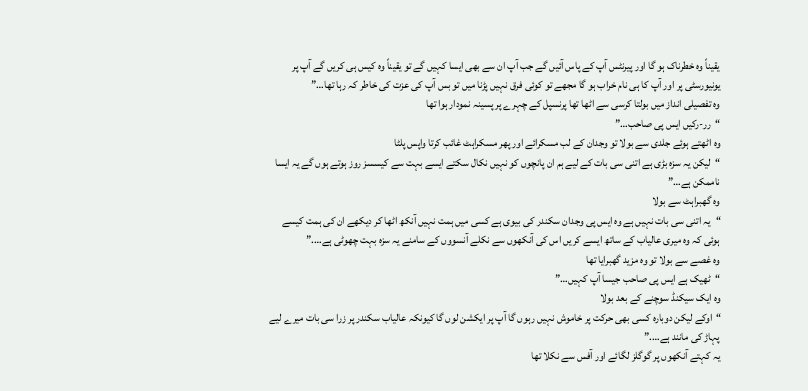یقیناً وہ خطرناک ہو گا اور پیرنٹس آپ کے پاس آئیں گے جب آپ ان سے بهی ایسا کہیں گے تو یقیناً وہ کیس ہی کریں گے آپ پر یونیورسٹی پر اور آپ کا ہی نام خراب ہو گا مجهے تو کوئی فرق نہیں پڑنا میں تو بس آپ کی عزت کی خاطر کہ رہا تها…”
وہ تفصیلی انداز میں بولتا کرسی سے اٹها تها پرنسپل کے چہرے پر پسینہ نمودار ہوا تها
“رر-رکیں ایس پی صاحب…”
وہ اٹهتے ہوئے جلدی سے بولا تو وجدان کے لب مسکرائے اور پهر مسکراہٹ غائب کرتا واپس پلٹا
“لیکن یہ سزہ بڑی ہے اتنی سی بات کے لیے ہم ان پانچوں کو نہیں نکال سکتے ایسے بہت سے کیسسز روز ہوتے ہوں گے یہ ایسا ناممکن ہے…”
وہ گهبراہٹ سے بولا
“یہ اتنی سی بات نہیں ہے وہ ایس پی وجدان سکندر کی بیوی ہے کسی میں ہمت نہیں آنکھ اٹها کر دیکهے ان کی ہمت کیسے ہوئی کہ وہ میری عالیاب کے ساتھ ایسے کریں اس کی آنکهوں سے نکلے آنسووں کے سامنے یہ سزہ بہت چهوٹی ہے….”
وہ غصے سے بولا تو وہ مزید گھبرایا تها
“ٹهیک ہے ایس پی صاحب جیسا آپ کہیں…”
وہ ایک سیکنڈ سوچنے کے بعد بولا
“اوکے لیکن دوبارہ کسی بهی حرکت پر خاموش نہیں رہوں گا آپ پر ایکشن لوں گا کیونکہ عالیاب سکندر پر زرا سی بات میرے لیے پہاڑ کی مانند ہے….”
یہ کہتے آنکهوں پر گوگلز لگائے اور آفس سے نکلا تها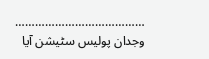…………………………………
وجدان پولیس سٹیشن آیا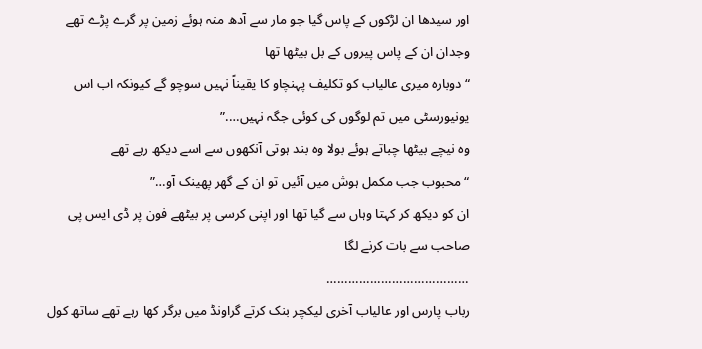اور سیدها ان لڑکوں کے پاس گیا جو مار سے آدھ منہ ہوئے زمین پر گرے پڑے تهے وجدان ان کے پاس پیروں کے بل بیٹها تها
“دوبارہ میری عالیاب کو تکلیف پہنچاو کا یقیناً نہیں سوچو گے کیونکہ اب اس یونیورسٹی میں تم لوگوں کی کوئی جگہ نہیں….”
وہ نیچے بیٹها چباتے ہوئے بولا وہ بند ہوتی آنکهوں سے اسے دیکھ رہے تهے
“محبوب جب مکمل ہوش میں آئیں تو ان کے گهر پهینک آو…”
ان کو دیکھ کر کہتا وہاں سے گیا تها اور اپنی کرسی پر بیٹهے فون پر ڈی ایس پی صاحب سے بات کرنے لگا
…………………………………
رباب پارس اور عالیاب آخری لیکچر بنک کرتے گراونڈ میں برگر کها رہے تهے ساتھ کول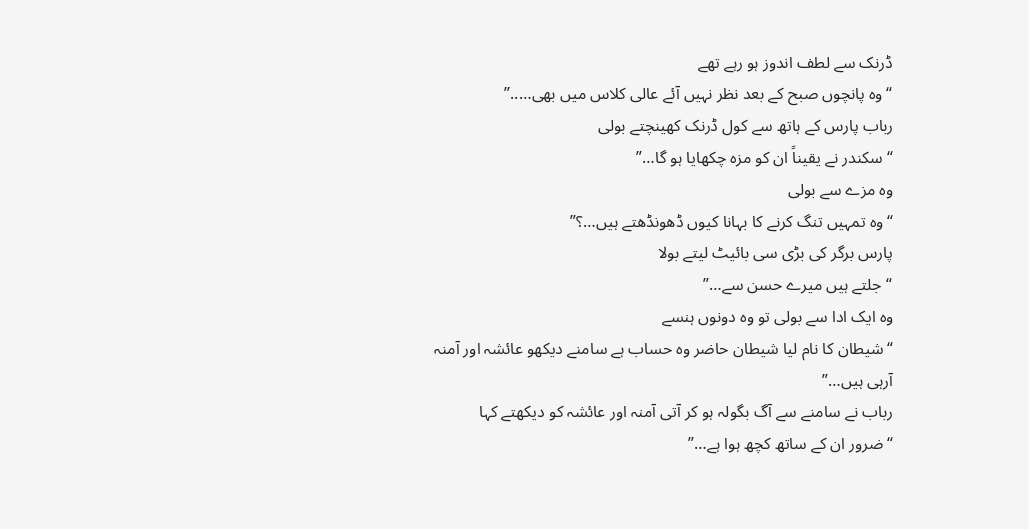ڈرنک سے لطف اندوز ہو رہے تهے
“وہ پانچوں صبح کے بعد نظر نہیں آئے عالی کلاس میں بهی…..”
رباب پارس کے ہاتھ سے کول ڈرنک کهینچتے بولی
“سکندر نے یقیناً ان کو مزہ چکهایا ہو گا…”
وہ مزے سے بولی
“وہ تمہیں تنگ کرنے کا بہانا کیوں ڈهونڈهتے ہیں…؟”
پارس برگر کی بڑی سی بائیٹ لیتے بولا
“جلتے ہیں میرے حسن سے…”
وہ ایک ادا سے بولی تو وہ دونوں ہنسے
“شیطان کا نام لیا شیطان حاضر وہ حساب ہے سامنے دیکهو عائشہ اور آمنہ آرہی ہیں…”
رباب نے سامنے سے آگ بگولہ ہو کر آتی آمنہ اور عائشہ کو دیکهتے کہا
“ضرور ان کے ساتھ کچھ ہوا ہے…”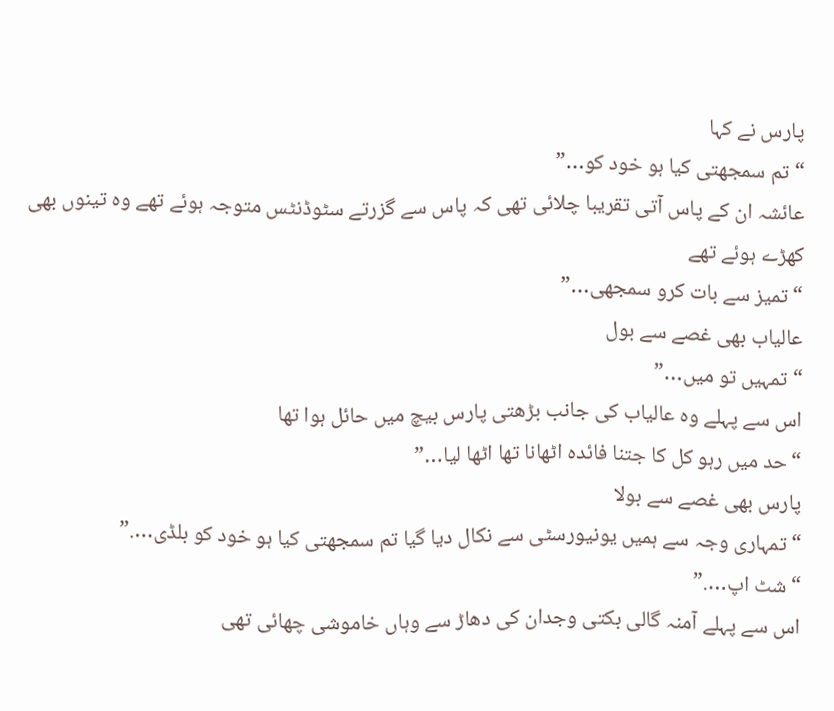پارس نے کہا
“تم سمجهتی کیا ہو خود کو…”
عائشہ ان کے پاس آتی تقریبا چلائی تهی کہ پاس سے گزرتے سٹوڈنٹس متوجہ ہوئے تهے وہ تینوں بهی کهڑے ہوئے تهے
“تمیز سے بات کرو سمجهی…”
عالیاب بهی غصے سے بول
“تمہیں تو میں…”
اس سے پہلے وہ عالیاب کی جانب بڑهتی پارس بیچ میں حائل ہوا تها
“حد میں رہو کل کا جتنا فائدہ اٹهانا تها اٹها لیا…”
پارس بهی غصے سے بولا
“تمہاری وجہ سے ہمیں یونیورسٹی سے نکال دیا گیا تم سمجهتی کیا ہو خود کو بلڈی….”
“شٹ اپ….”
اس سے پہلے آمنہ گالی بکتی وجدان کی دهاڑ سے وہاں خاموشی چهائی تهی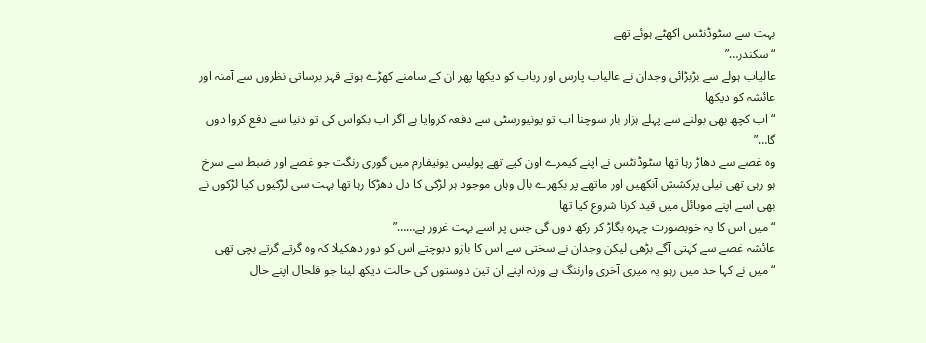بہت سے سٹوڈنٹس اکهٹے ہوئے تهے
“سکندر…”
عالیاب ہولے سے بڑبڑائی وجدان نے عالیاب پارس اور رباب کو دیکها پهر ان کے سامنے کهڑے ہوتے قہر برساتی نظروں سے آمنہ اور عائشہ کو دیکها
“اب کچھ بهی بولنے سے پہلے ہزار بار سوچنا اب تو یونیورسٹی سے دفعہ کروایا ہے اگر اب بکواس کی تو دنیا سے دفع کروا دوں گا…”
وہ غصے سے دهاڑ رہا تها سٹوڈنٹس نے اپنے کیمرے اون کیے تهے پولیس یونیفارم میں گوری رنگت جو غصے اور ضبط سے سرخ ہو رہی تهی نیلی پرکشش آنکهیں اور ماتهے پر بکهرے بال وہاں موجود ہر لڑکی کا دل دهڑکا رہا تها بہت سی لڑکیوں کیا لڑکوں نے بهی اسے اپنے موبائل میں قید کرنا شروع کیا تها
“میں اس کا یہ خوبصورت چہرہ بگاڑ کر رکھ دوں گی جس پر اسے بہت غرور ہے……”
عائشہ غصے سے کہتی آگے بڑهی لیکن وجدان نے سختی سے اس کا بازو دبوچتے اس کو دور دهکیلا کہ وہ گرتے گرتے بچی تهی
“میں نے کہا حد میں رہو یہ میری آخری وارننگ ہے ورنہ اپنے ان تین دوستوں کی حالت دیکھ لینا جو فلحال اپنے حال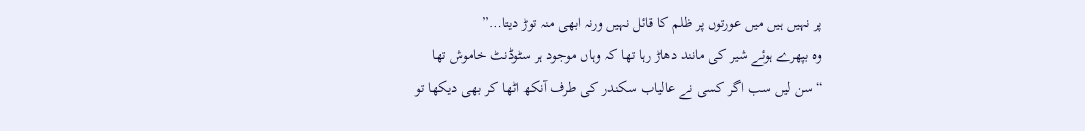پر نہیں ہیں میں عورتوں پر ظلم کا قائل نہیں ورنہ ابهی منہ توڑ دیتا…”
وہ بپهرے ہوئے شیر کی مانند دهاڑ رہا تها کہ وہاں موجود ہر سٹوڈنٹ خاموش تها
“سن لیں سب اگر کسی نے عالیاب سکندر کی طرف آنکھ اٹها کر بهی دیکها تو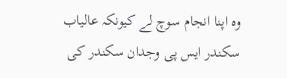وہ اپنا انجام سوچ لے کیونکہ عالیاب سکندر ایس پی وجدان سکندر کی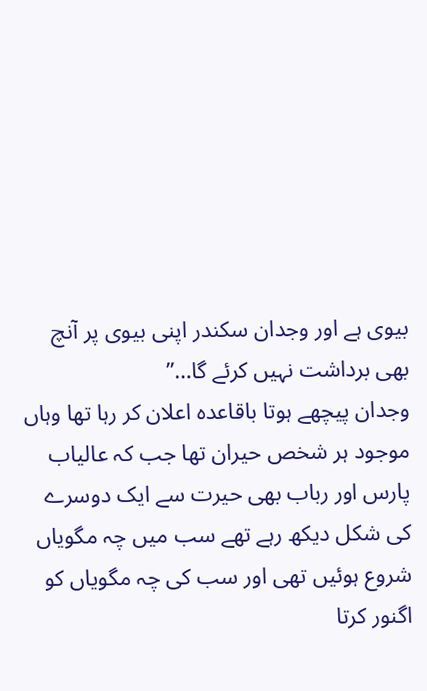بیوی ہے اور وجدان سکندر اپنی بیوی پر آنچ بهی برداشت نہیں کرئے گا…”
وجدان پیچهے ہوتا باقاعدہ اعلان کر رہا تها وہاں موجود ہر شخص حیران تها جب کہ عالیاب پارس اور رباب بهی حیرت سے ایک دوسرے کی شکل دیکھ رہے تهے سب میں چہ مگویاں شروع ہوئیں تهی اور سب کی چہ مگویاں کو اگنور کرتا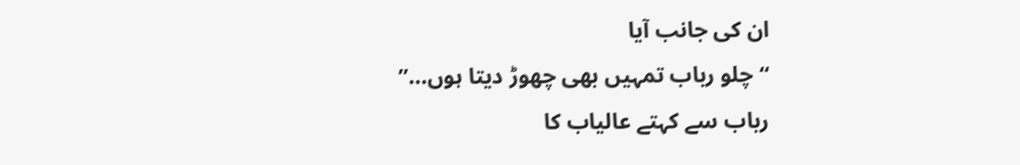ان کی جانب آیا
“چلو رباب تمہیں بهی چهوڑ دیتا ہوں…”
رباب سے کہتے عالیاب کا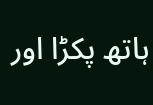ہاتھ پکڑا اور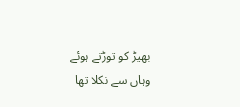بهیڑ کو توڑتے ہوئے وہاں سے نکلا تها